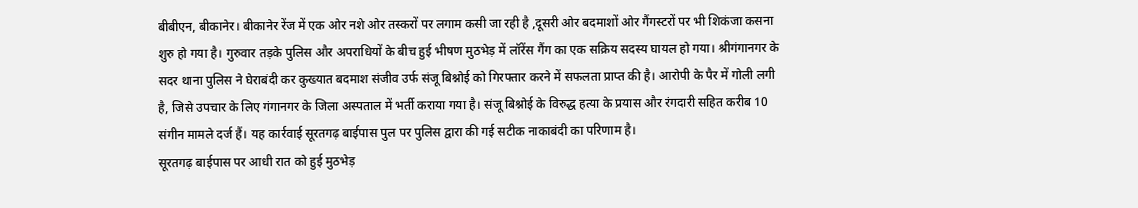बीबीएन, बीकानेर। बीकानेर रेंज में एक ओर नशे ओर तस्करों पर लगाम कसी जा रही है ,दूसरी ओर बदमाशों ओर गैंगस्टरों पर भी शिकंजा कसना शुरु हो गया है। गुरुवार तड़के पुलिस और अपराधियों के बीच हुई भीषण मुठभेड़ में लॉरेंस गैंग का एक सक्रिय सदस्य घायल हो गया। श्रीगंगानगर के सदर थाना पुलिस ने घेराबंदी कर कुख्यात बदमाश संजीव उर्फ संजू बिश्नोई को गिरफ्तार करने में सफलता प्राप्त की है। आरोपी के पैर में गोली लगी है, जिसे उपचार के लिए गंगानगर के जिला अस्पताल में भर्ती कराया गया है। संजू बिश्नोई के विरुद्ध हत्या के प्रयास और रंगदारी सहित करीब 10 संगीन मामले दर्ज हैं। यह कार्रवाई सूरतगढ़ बाईपास पुल पर पुलिस द्वारा की गई सटीक नाकाबंदी का परिणाम है।
सूरतगढ़ बाईपास पर आधी रात को हुई मुठभेड़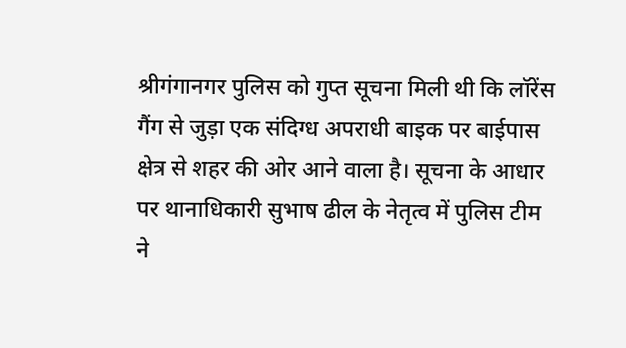श्रीगंगानगर पुलिस को गुप्त सूचना मिली थी कि लॉरेंस गैंग से जुड़ा एक संदिग्ध अपराधी बाइक पर बाईपास क्षेत्र से शहर की ओर आने वाला है। सूचना के आधार पर थानाधिकारी सुभाष ढील के नेतृत्व में पुलिस टीम ने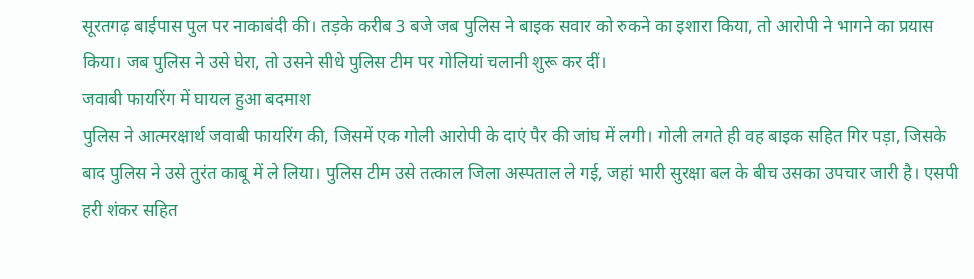सूरतगढ़ बाईपास पुल पर नाकाबंदी की। तड़के करीब 3 बजे जब पुलिस ने बाइक सवार को रुकने का इशारा किया, तो आरोपी ने भागने का प्रयास किया। जब पुलिस ने उसे घेरा, तो उसने सीधे पुलिस टीम पर गोलियां चलानी शुरू कर दीं।
जवाबी फायरिंग में घायल हुआ बदमाश
पुलिस ने आत्मरक्षार्थ जवाबी फायरिंग की, जिसमें एक गोली आरोपी के दाएं पैर की जांघ में लगी। गोली लगते ही वह बाइक सहित गिर पड़ा, जिसके बाद पुलिस ने उसे तुरंत काबू में ले लिया। पुलिस टीम उसे तत्काल जिला अस्पताल ले गई, जहां भारी सुरक्षा बल के बीच उसका उपचार जारी है। एसपी हरी शंकर सहित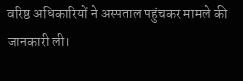वरिष्ठ अधिकारियों ने अस्पताल पहुंचकर मामले की जानकारी ली।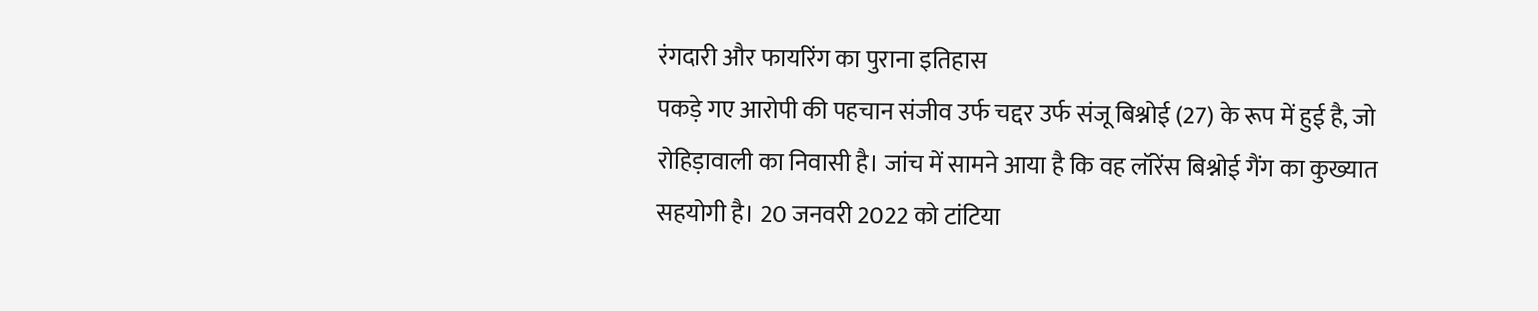रंगदारी और फायरिंग का पुराना इतिहास
पकड़े गए आरोपी की पहचान संजीव उर्फ चद्दर उर्फ संजू बिश्नोई (27) के रूप में हुई है, जो रोहिड़ावाली का निवासी है। जांच में सामने आया है कि वह लॉरेंस बिश्नोई गैंग का कुख्यात सहयोगी है। 20 जनवरी 2022 को टांटिया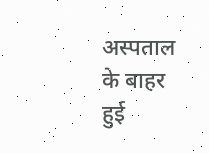अस्पताल के बाहर हुई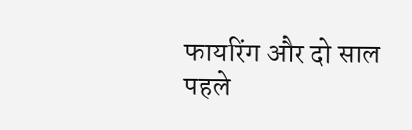फायरिंग और दो साल पहले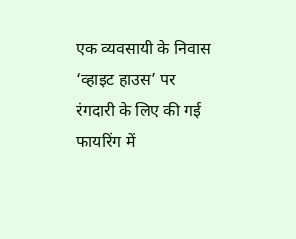एक व्यवसायी के निवास ‘व्हाइट हाउस’ पर रंगदारी के लिए की गई फायरिंग में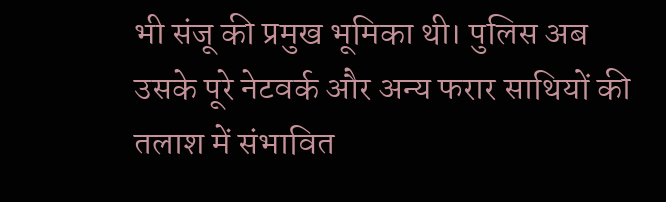भी संजू की प्रमुख भूमिका थी। पुलिस अब उसके पूरे नेटवर्क और अन्य फरार साथियों की तलाश में संभावित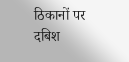ठिकानों पर दबिश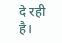दे रही है।